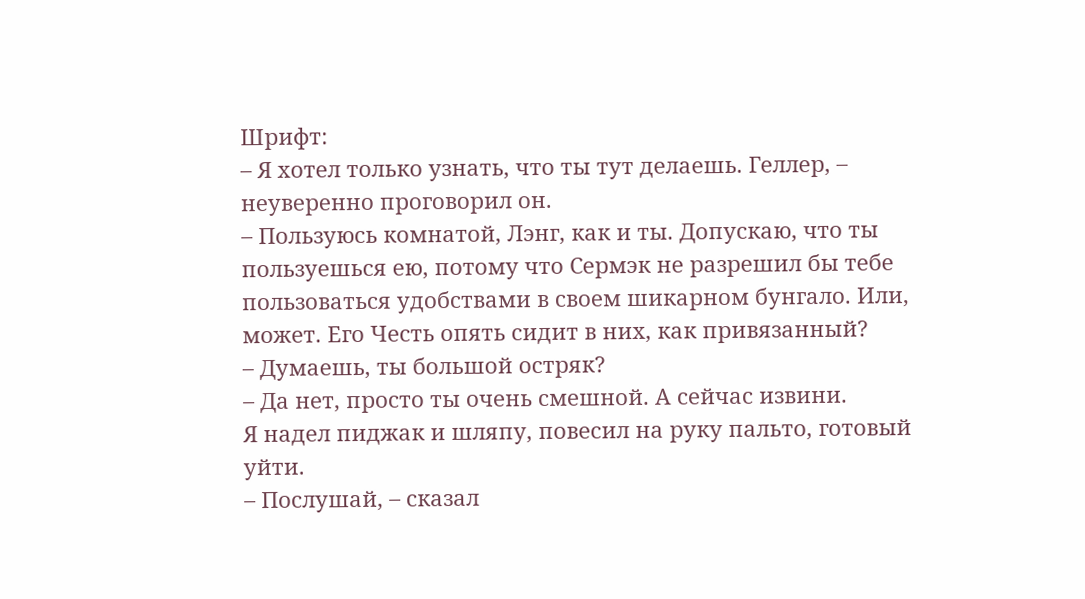Шрифт:
– Я хотел только узнать, что ты тут делаешь. Геллер, – неуверенно проговорил он.
– Пользуюсь комнатой, Лэнг, как и ты. Допускаю, что ты пользуешься ею, потому что Сермэк не разрешил бы тебе пользоваться удобствами в своем шикарном бунгало. Или, может. Его Честь опять сидит в них, как привязанный?
– Думаешь, ты большой остряк?
– Да нет, просто ты очень смешной. А сейчас извини.
Я надел пиджак и шляпу, повесил на руку пальто, готовый уйти.
– Послушай, – сказал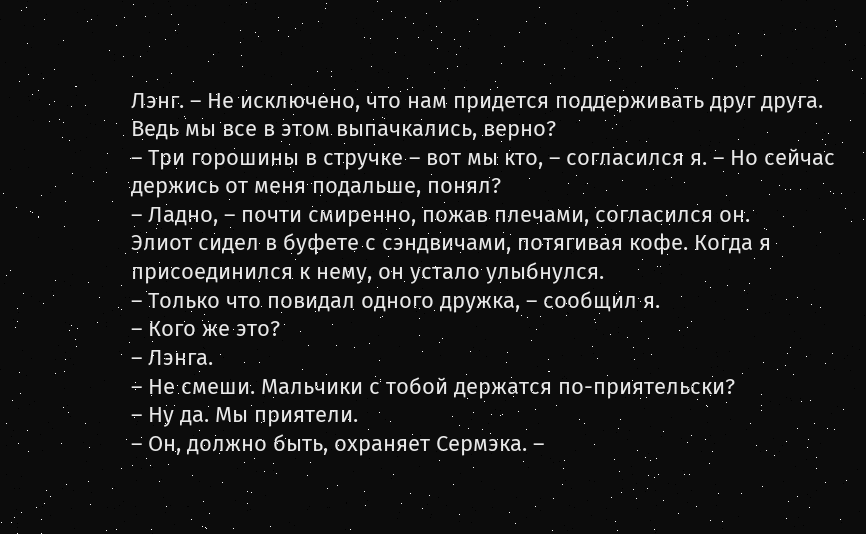Лэнг. – Не исключено, что нам придется поддерживать друг друга. Ведь мы все в этом выпачкались, верно?
– Три горошины в стручке – вот мы кто, – согласился я. – Но сейчас держись от меня подальше, понял?
– Ладно, – почти смиренно, пожав плечами, согласился он.
Элиот сидел в буфете с сэндвичами, потягивая кофе. Когда я присоединился к нему, он устало улыбнулся.
– Только что повидал одного дружка, – сообщил я.
– Кого же это?
– Лэнга.
– Не смеши. Мальчики с тобой держатся по-приятельски?
– Ну да. Мы приятели.
– Он, должно быть, охраняет Сермэка. –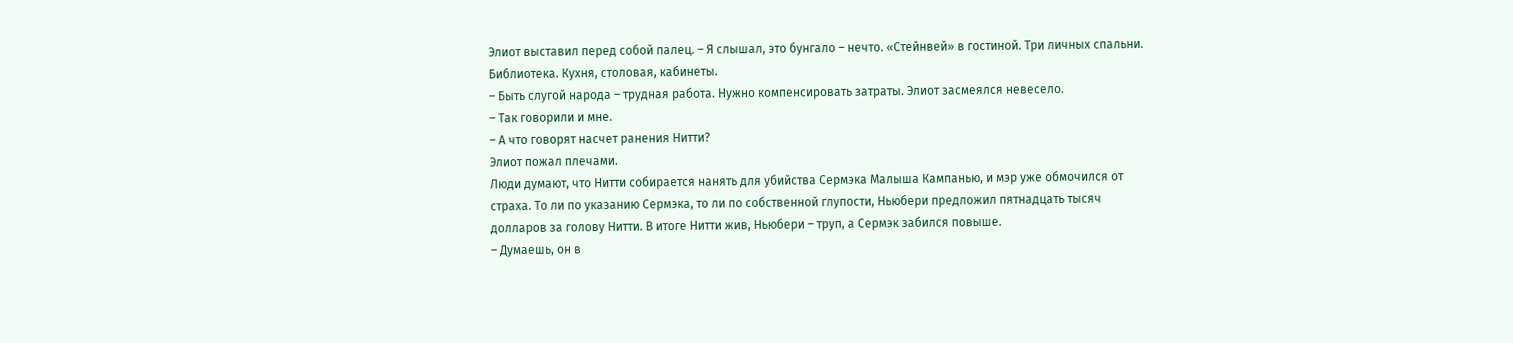Элиот выставил перед собой палец. – Я слышал, это бунгало – нечто. «Стейнвей» в гостиной. Три личных спальни. Библиотека. Кухня, столовая, кабинеты.
– Быть слугой народа – трудная работа. Нужно компенсировать затраты. Элиот засмеялся невесело.
– Так говорили и мне.
– А что говорят насчет ранения Нитти?
Элиот пожал плечами.
Люди думают, что Нитти собирается нанять для убийства Сермэка Малыша Кампанью, и мэр уже обмочился от страха. То ли по указанию Сермэка, то ли по собственной глупости, Ньюбери предложил пятнадцать тысяч долларов за голову Нитти. В итоге Нитти жив, Ньюбери – труп, а Сермэк забился повыше.
– Думаешь, он в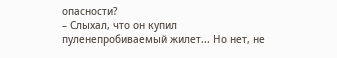опасности?
– Слыхал, что он купил пуленепробиваемый жилет... Но нет, не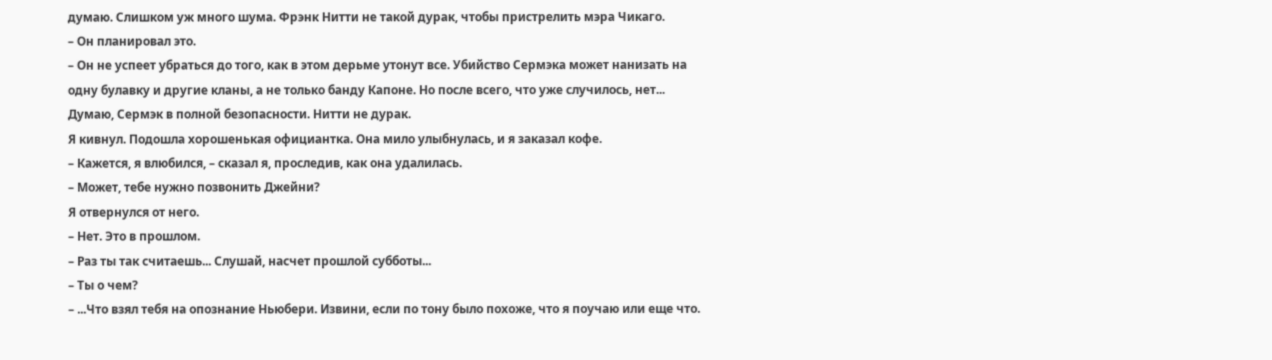думаю. Слишком уж много шума. Фрэнк Нитти не такой дурак, чтобы пристрелить мэра Чикаго.
– Он планировал это.
– Он не успеет убраться до того, как в этом дерьме утонут все. Убийство Сермэка может нанизать на одну булавку и другие кланы, а не только банду Капоне. Но после всего, что уже случилось, нет... Думаю, Сермэк в полной безопасности. Нитти не дурак.
Я кивнул. Подошла хорошенькая официантка. Она мило улыбнулась, и я заказал кофе.
– Кажется, я влюбился, – сказал я, проследив, как она удалилась.
– Может, тебе нужно позвонить Джейни?
Я отвернулся от него.
– Нет. Это в прошлом.
– Раз ты так считаешь... Слушай, насчет прошлой субботы...
– Ты о чем?
– ...Что взял тебя на опознание Ньюбери. Извини, если по тону было похоже, что я поучаю или еще что.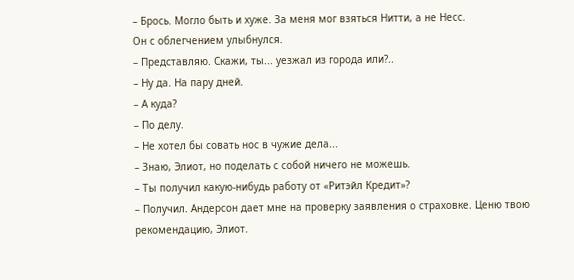– Брось. Могло быть и хуже. За меня мог взяться Нитти, а не Несс.
Он с облегчением улыбнулся.
– Представляю. Скажи, ты... уезжал из города или?..
– Ну да. На пару дней.
– А куда?
– По делу.
– Не хотел бы совать нос в чужие дела...
– Знаю, Элиот, но поделать с собой ничего не можешь.
– Ты получил какую-нибудь работу от «Ритэйл Кредит»?
– Получил. Андерсон дает мне на проверку заявления о страховке. Ценю твою рекомендацию, Элиот.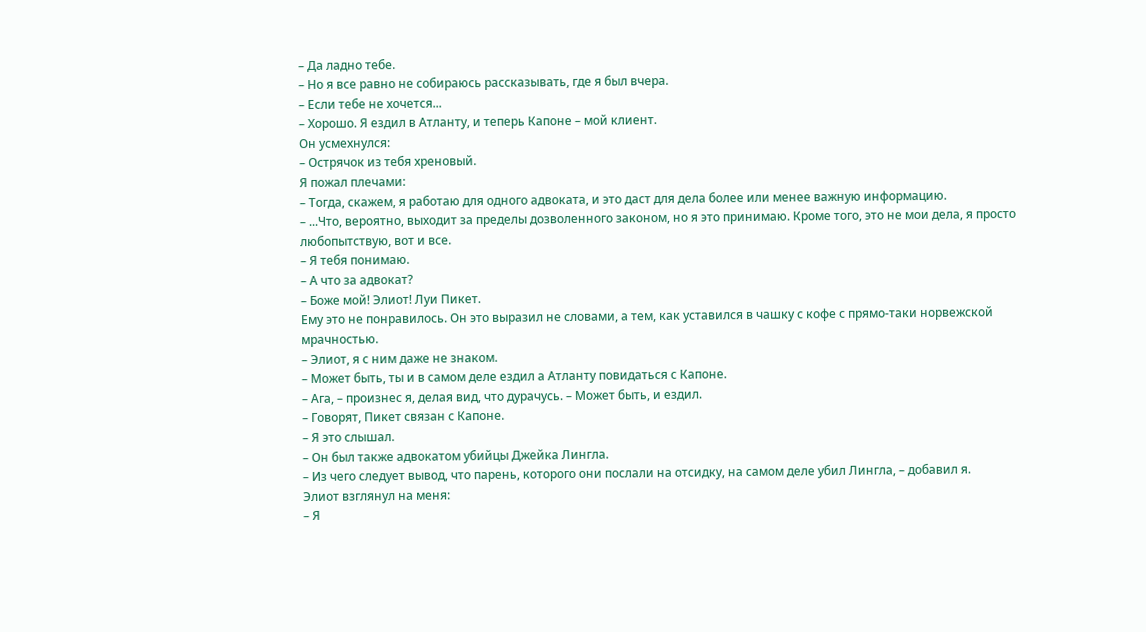– Да ладно тебе.
– Но я все равно не собираюсь рассказывать, где я был вчера.
– Если тебе не хочется...
– Хорошо. Я ездил в Атланту, и теперь Капоне – мой клиент.
Он усмехнулся:
– Острячок из тебя хреновый.
Я пожал плечами:
– Тогда, скажем, я работаю для одного адвоката, и это даст для дела более или менее важную информацию.
– ...Что, вероятно, выходит за пределы дозволенного законом, но я это принимаю. Кроме того, это не мои дела, я просто любопытствую, вот и все.
– Я тебя понимаю.
– А что за адвокат?
– Боже мой! Элиот! Луи Пикет.
Ему это не понравилось. Он это выразил не словами, а тем, как уставился в чашку с кофе с прямо-таки норвежской мрачностью.
– Элиот, я с ним даже не знаком.
– Может быть, ты и в самом деле ездил а Атланту повидаться с Капоне.
– Ага, – произнес я, делая вид, что дурачусь. – Может быть, и ездил.
– Говорят, Пикет связан с Капоне.
– Я это слышал.
– Он был также адвокатом убийцы Джейка Лингла.
– Из чего следует вывод, что парень, которого они послали на отсидку, на самом деле убил Лингла, – добавил я.
Элиот взглянул на меня:
– Я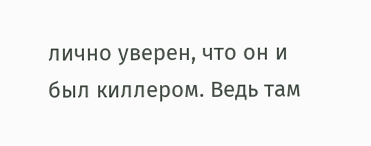лично уверен, что он и был киллером. Ведь там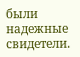были надежные свидетели.